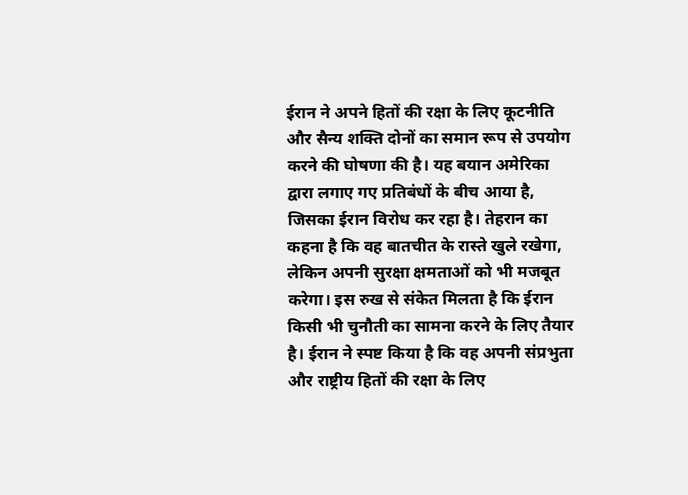ईरान ने अपने हितों की रक्षा के लिए कूटनीति और सैन्य शक्ति दोनों का समान रूप से उपयोग करने की घोषणा की है। यह बयान अमेरिका द्वारा लगाए गए प्रतिबंधों के बीच आया है, जिसका ईरान विरोध कर रहा है। तेहरान का कहना है कि वह बातचीत के रास्ते खुले रखेगा, लेकिन अपनी सुरक्षा क्षमताओं को भी मजबूत करेगा। इस रुख से संकेत मिलता है कि ईरान किसी भी चुनौती का सामना करने के लिए तैयार है। ईरान ने स्पष्ट किया है कि वह अपनी संप्रभुता और राष्ट्रीय हितों की रक्षा के लिए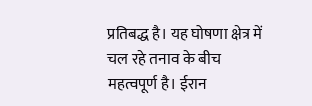प्रतिबद्ध है। यह घोषणा क्षेत्र में चल रहे तनाव के बीच महत्वपूर्ण है। ईरान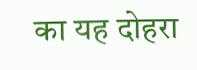का यह दोहरा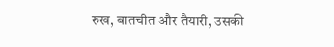रुख, बातचीत और तैयारी, उसकी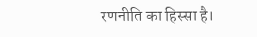रणनीति का हिस्सा है।